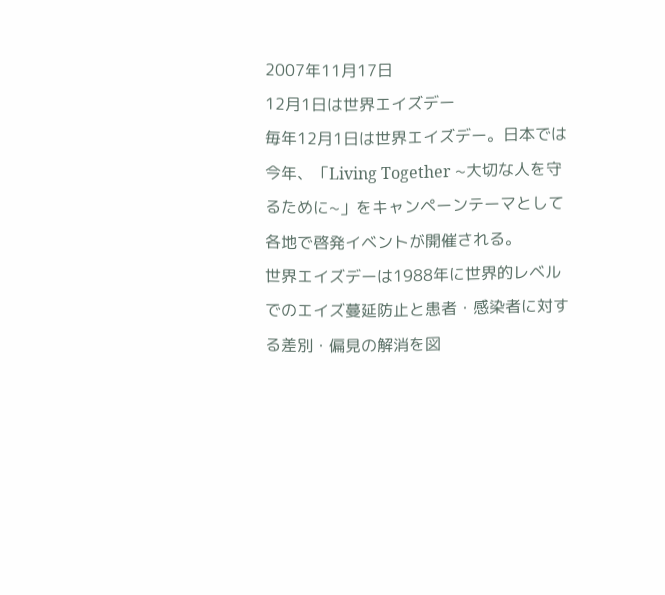2007年11月17日
12月1日は世界エイズデー
毎年12月1日は世界エイズデー。日本では今年、「Living Together ~大切な人を守るために~」をキャンペーンテーマとして各地で啓発イベントが開催される。
世界エイズデーは1988年に世界的レベルでのエイズ蔓延防止と患者・感染者に対する差別・偏見の解消を図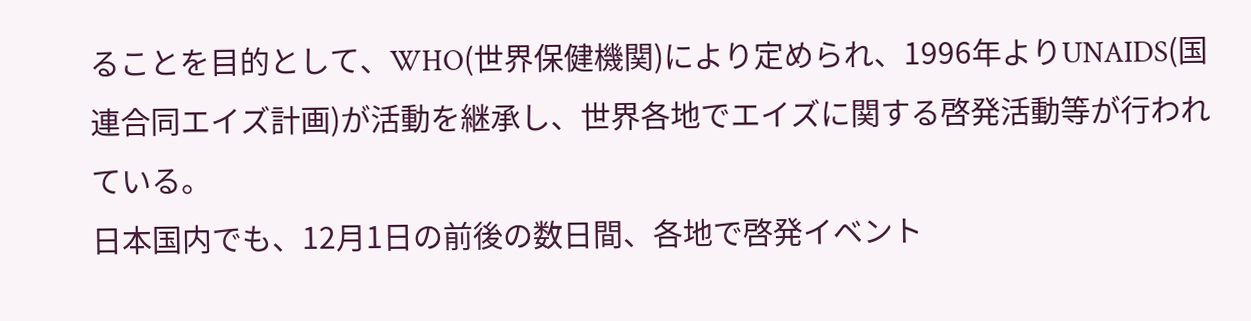ることを目的として、WHO(世界保健機関)により定められ、1996年よりUNAIDS(国連合同エイズ計画)が活動を継承し、世界各地でエイズに関する啓発活動等が行われている。
日本国内でも、12月1日の前後の数日間、各地で啓発イベント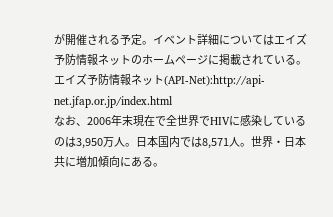が開催される予定。イベント詳細についてはエイズ予防情報ネットのホームページに掲載されている。
エイズ予防情報ネット(API-Net):http://api-net.jfap.or.jp/index.html
なお、2006年末現在で全世界でHIVに感染しているのは3,950万人。日本国内では8,571人。世界・日本共に増加傾向にある。